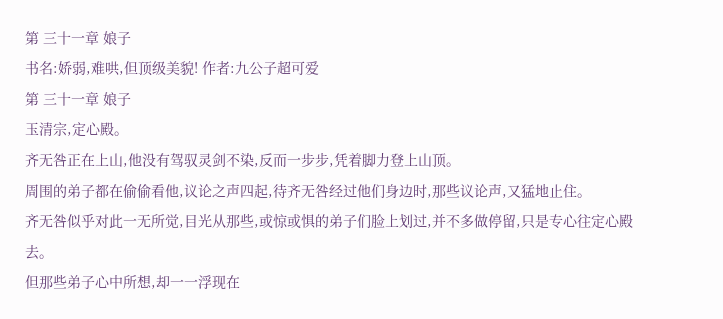第 三十一章 娘子
书名:娇弱,难哄,但顶级美貌! 作者:九公子超可爱
第 三十一章 娘子
玉清宗,定心殿。
齐无咎正在上山,他没有驾驭灵剑不染,反而一步步,凭着脚力登上山顶。
周围的弟子都在偷偷看他,议论之声四起,待齐无咎经过他们身边时,那些议论声,又猛地止住。
齐无咎似乎对此一无所觉,目光从那些,或惊或惧的弟子们脸上划过,并不多做停留,只是专心往定心殿去。
但那些弟子心中所想,却一一浮现在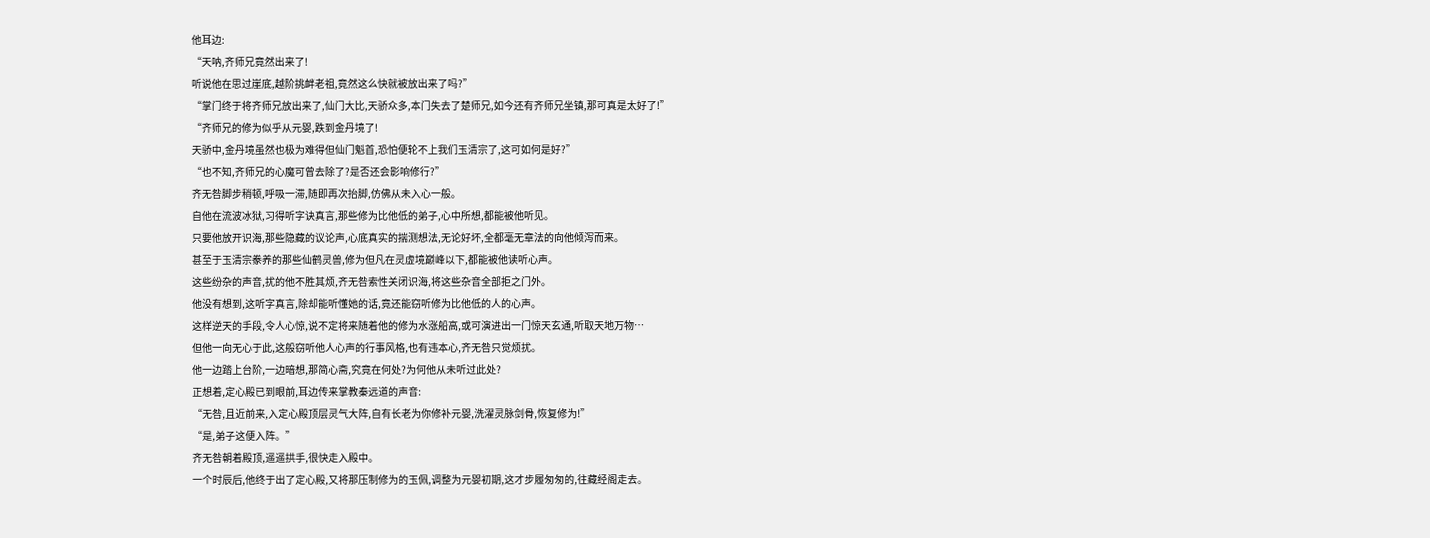他耳边:
“天呐,齐师兄竟然出来了!
听说他在思过崖底,越阶挑衅老祖,竟然这么快就被放出来了吗?”
“掌门终于将齐师兄放出来了,仙门大比,天骄众多,本门失去了楚师兄,如今还有齐师兄坐镇,那可真是太好了!”
“齐师兄的修为似乎从元婴,跌到金丹境了!
天骄中,金丹境虽然也极为难得但仙门魁首,恐怕便轮不上我们玉清宗了,这可如何是好?”
“也不知,齐师兄的心魔可曾去除了?是否还会影响修行?”
齐无咎脚步稍顿,呼吸一滞,随即再次抬脚,仿佛从未入心一般。
自他在流波冰狱,习得听字诀真言,那些修为比他低的弟子,心中所想,都能被他听见。
只要他放开识海,那些隐藏的议论声,心底真实的揣测想法,无论好坏,全都毫无章法的向他倾泻而来。
甚至于玉清宗豢养的那些仙鹤灵兽,修为但凡在灵虚境巅峰以下,都能被他读听心声。
这些纷杂的声音,扰的他不胜其烦,齐无咎索性关闭识海,将这些杂音全部拒之门外。
他没有想到,这听字真言,除却能听懂她的话,竟还能窃听修为比他低的人的心声。
这样逆天的手段,令人心惊,说不定将来随着他的修为水涨船高,或可演进出一门惊天玄通,听取天地万物…
但他一向无心于此,这般窃听他人心声的行事风格,也有违本心,齐无咎只觉烦扰。
他一边踏上台阶,一边暗想,那简心斋,究竟在何处?为何他从未听过此处?
正想着,定心殿已到眼前,耳边传来掌教秦远道的声音:
“无咎,且近前来,入定心殿顶层灵气大阵,自有长老为你修补元婴,洗濯灵脉剑骨,恢复修为!”
“是,弟子这便入阵。”
齐无咎朝着殿顶,遥遥拱手,很快走入殿中。
一个时辰后,他终于出了定心殿,又将那压制修为的玉佩,调整为元婴初期,这才步履匆匆的,往藏经阁走去。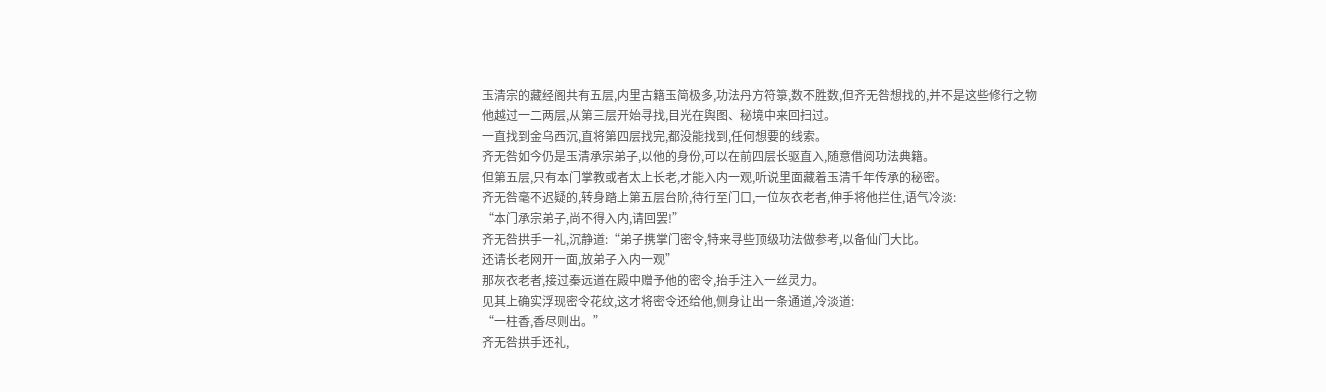玉清宗的藏经阁共有五层,内里古籍玉简极多,功法丹方符箓,数不胜数,但齐无咎想找的,并不是这些修行之物
他越过一二两层,从第三层开始寻找,目光在舆图、秘境中来回扫过。
一直找到金乌西沉,直将第四层找完,都没能找到,任何想要的线索。
齐无咎如今仍是玉清承宗弟子,以他的身份,可以在前四层长驱直入,随意借阅功法典籍。
但第五层,只有本门掌教或者太上长老,才能入内一观,听说里面藏着玉清千年传承的秘密。
齐无咎毫不迟疑的,转身踏上第五层台阶,待行至门口,一位灰衣老者,伸手将他拦住,语气冷淡:
“本门承宗弟子,尚不得入内,请回罢!”
齐无咎拱手一礼,沉静道:“弟子携掌门密令,特来寻些顶级功法做参考,以备仙门大比。
还请长老网开一面,放弟子入内一观”
那灰衣老者,接过秦远道在殿中赠予他的密令,抬手注入一丝灵力。
见其上确实浮现密令花纹,这才将密令还给他,侧身让出一条通道,冷淡道:
“一柱香,香尽则出。”
齐无咎拱手还礼,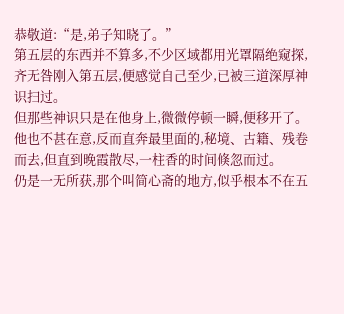恭敬道:“是,弟子知晓了。”
第五层的东西并不算多,不少区域都用光罩隔绝窥探,齐无咎刚入第五层,便感觉自己至少,已被三道深厚神识扫过。
但那些神识只是在他身上,微微停顿一瞬,便移开了。
他也不甚在意,反而直奔最里面的,秘境、古籍、残卷而去,但直到晚霞散尽,一柱香的时间倏忽而过。
仍是一无所获,那个叫简心斋的地方,似乎根本不在五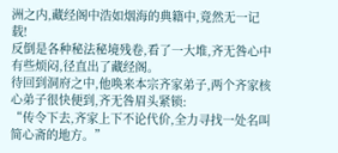洲之内,藏经阁中浩如烟海的典籍中,竟然无一记载!
反倒是各种秘法秘境残卷,看了一大堆,齐无咎心中有些烦闷,径直出了藏经阁。
待回到洞府之中,他唤来本宗齐家弟子,两个齐家核心弟子很快便到,齐无咎眉头紧锁:
“传令下去,齐家上下不论代价,全力寻找一处名叫简心斋的地方。”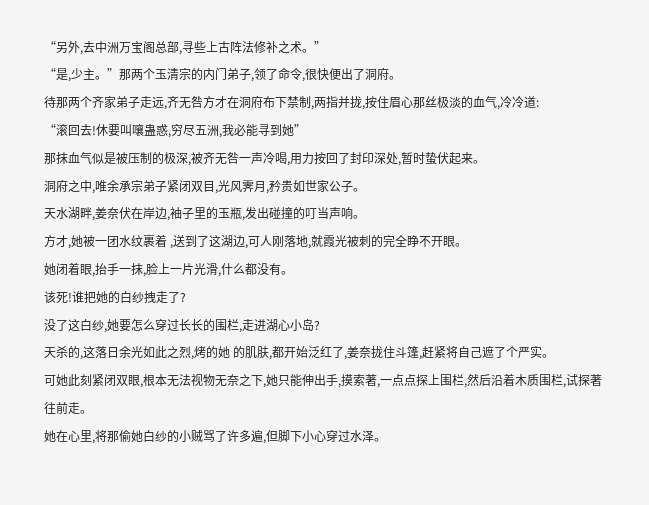“另外,去中洲万宝阁总部,寻些上古阵法修补之术。”
“是,少主。”那两个玉清宗的内门弟子,领了命令,很快便出了洞府。
待那两个齐家弟子走远,齐无咎方才在洞府布下禁制,两指并拢,按住眉心那丝极淡的血气,冷冷道:
“滚回去!休要叫嚷蛊惑,穷尽五洲,我必能寻到她”
那抹血气似是被压制的极深,被齐无咎一声冷喝,用力按回了封印深处,暂时蛰伏起来。
洞府之中,唯余承宗弟子紧闭双目,光风霁月,矜贵如世家公子。
天水湖畔,姜奈伏在岸边,袖子里的玉瓶,发出碰撞的叮当声响。
方才,她被一团水纹裹着 ,送到了这湖边,可人刚落地,就霞光被刺的完全睁不开眼。
她闭着眼,抬手一抹,脸上一片光滑,什么都没有。
该死!谁把她的白纱拽走了?
没了这白纱,她要怎么穿过长长的围栏,走进湖心小岛?
天杀的,这落日余光如此之烈,烤的她 的肌肤,都开始泛红了,姜奈拢住斗篷,赶紧将自己遮了个严实。
可她此刻紧闭双眼,根本无法视物无奈之下,她只能伸出手,摸索著,一点点探上围栏,然后沿着木质围栏,试探著往前走。
她在心里,将那偷她白纱的小贼骂了许多遍,但脚下小心穿过水泽。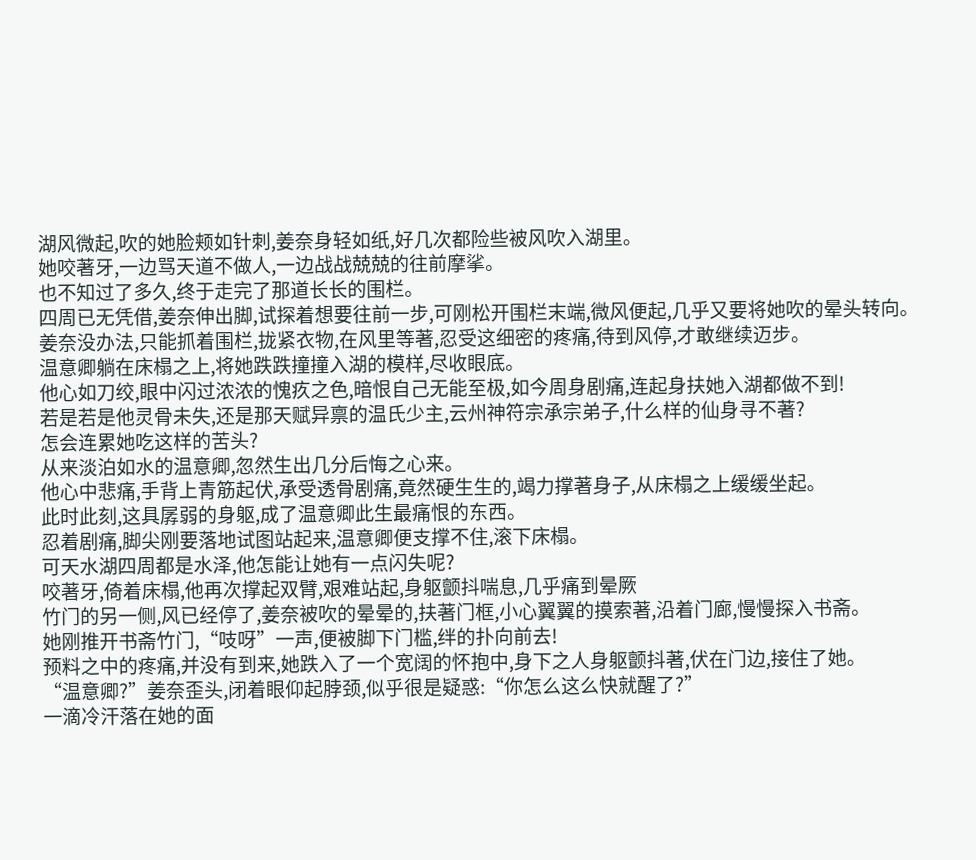湖风微起,吹的她脸颊如针刺,姜奈身轻如纸,好几次都险些被风吹入湖里。
她咬著牙,一边骂天道不做人,一边战战兢兢的往前摩挲。
也不知过了多久,终于走完了那道长长的围栏。
四周已无凭借,姜奈伸出脚,试探着想要往前一步,可刚松开围栏末端,微风便起,几乎又要将她吹的晕头转向。
姜奈没办法,只能抓着围栏,拢紧衣物,在风里等著,忍受这细密的疼痛,待到风停,才敢继续迈步。
温意卿躺在床榻之上,将她跌跌撞撞入湖的模样,尽收眼底。
他心如刀绞,眼中闪过浓浓的愧疚之色,暗恨自己无能至极,如今周身剧痛,连起身扶她入湖都做不到!
若是若是他灵骨未失,还是那天赋异禀的温氏少主,云州神符宗承宗弟子,什么样的仙身寻不著?
怎会连累她吃这样的苦头?
从来淡泊如水的温意卿,忽然生出几分后悔之心来。
他心中悲痛,手背上青筋起伏,承受透骨剧痛,竟然硬生生的,竭力撑著身子,从床榻之上缓缓坐起。
此时此刻,这具孱弱的身躯,成了温意卿此生最痛恨的东西。
忍着剧痛,脚尖刚要落地试图站起来,温意卿便支撑不住,滚下床榻。
可天水湖四周都是水泽,他怎能让她有一点闪失呢?
咬著牙,倚着床榻,他再次撑起双臂,艰难站起,身躯颤抖喘息,几乎痛到晕厥
竹门的另一侧,风已经停了,姜奈被吹的晕晕的,扶著门框,小心翼翼的摸索著,沿着门廊,慢慢探入书斋。
她刚推开书斋竹门,“吱呀”一声,便被脚下门槛,绊的扑向前去!
预料之中的疼痛,并没有到来,她跌入了一个宽阔的怀抱中,身下之人身躯颤抖著,伏在门边,接住了她。
“温意卿?”姜奈歪头,闭着眼仰起脖颈,似乎很是疑惑:“你怎么这么快就醒了?”
一滴冷汗落在她的面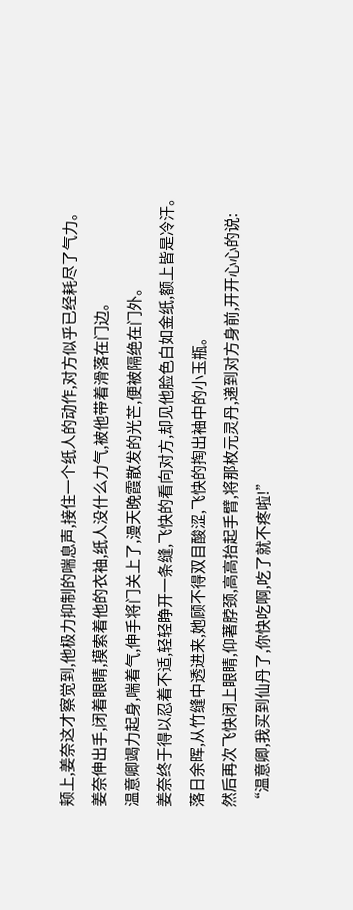颊上,姜奈这才察觉到,他极力抑制的喘息声,接住一个纸人的动作,对方似乎已经耗尽了气力。
姜奈伸出手,闭着眼睛,摸索着他的衣袖,纸人没什么力气,被他带着滑落在门边。
温意卿竭力起身,喘着气,伸手将门关上了,漫天晚霞散发的光芒,便被隔绝在门外。
姜奈终于得以忍着不适,轻轻睁开一条缝,飞快的看向对方,却见他脸色白如金纸,额上皆是冷汗。
落日余晖,从竹缝中透进来,她顾不得双目酸涩,飞快的掏出袖中的小玉瓶。
然后再次飞快闭上眼睛,仰著脖颈,高高抬起手臂,将那枚元灵丹,递到对方身前,开开心心的说:
“温意卿,我买到仙丹了,你快吃啊,吃了就不疼啦!”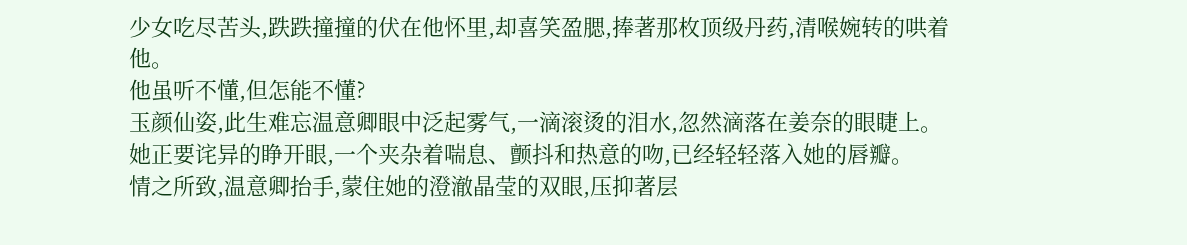少女吃尽苦头,跌跌撞撞的伏在他怀里,却喜笑盈腮,捧著那枚顶级丹药,清喉婉转的哄着他。
他虽听不懂,但怎能不懂?
玉颜仙姿,此生难忘温意卿眼中泛起雾气,一滴滚烫的泪水,忽然滴落在姜奈的眼睫上。
她正要诧异的睁开眼,一个夹杂着喘息、颤抖和热意的吻,已经轻轻落入她的唇瓣。
情之所致,温意卿抬手,蒙住她的澄澈晶莹的双眼,压抑著层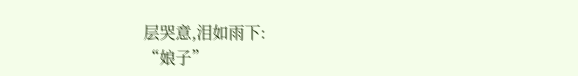层哭意,泪如雨下:
“娘子”